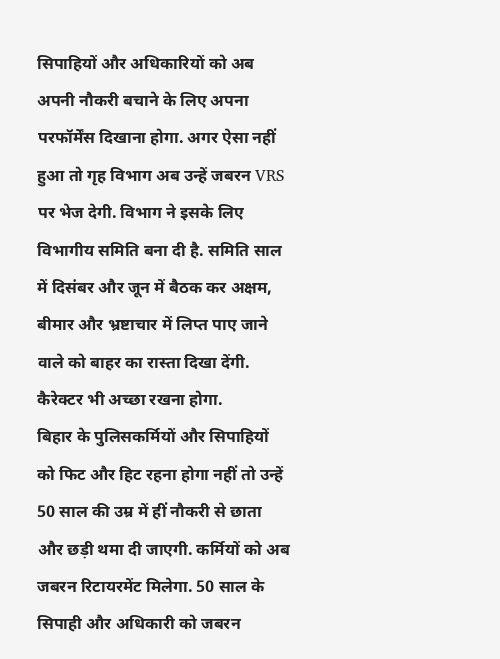सिपाहियों और अधिकारियों को अब अपनी नौकरी बचाने के लिए अपना परफॉर्मेंस दिखाना होगा. अगर ऐसा नहीं हुआ तो गृह विभाग अब उन्हें जबरन VRS पर भेज देगी. विभाग ने इसके लिए विभागीय समिति बना दी है. समिति साल में दिसंबर और जून में बैठक कर अक्षम, बीमार और भ्रष्टाचार में लिप्त पाए जाने वाले को बाहर का रास्ता दिखा देंगी. कैरेक्टर भी अच्छा रखना होगा.
बिहार के पुलिसकर्मियों और सिपाहियों को फिट और हिट रहना होगा नहीं तो उन्हें 50 साल की उम्र में हीं नौकरी से छाता और छड़ी थमा दी जाएगी. कर्मियों को अब जबरन रिटायरमेंट मिलेगा. 50 साल के सिपाही और अधिकारी को जबरन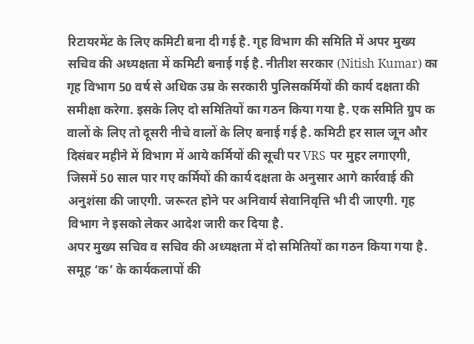रिटायरमेंट के लिए कमिटी बना दी गई है. गृह विभाग की समिति में अपर मुख्य सचिव की अध्यक्षता में कमिटी बनाई गई है. नीतीश सरकार (Nitish Kumar) का गृह विभाग 50 वर्ष से अधिक उम्र के सरकारी पुलिसकर्मियों की कार्य दक्षता की समीक्षा करेगा. इसके लिए दो समितियों का गठन किया गया है. एक समिति ग्रुप क वालों के लिए तो दूसरी नीचे वालों के लिए बनाई गई है. कमिटी हर साल जून और दिसंबर महीने में विभाग में आये कर्मियों की सूची पर VRS पर मुहर लगाएगी, जिसमें 50 साल पार गए कर्मियों की कार्य दक्षता के अनुसार आगे कार्रवाई की अनुशंसा की जाएगी. जरूरत होने पर अनिवार्य सेवानिवृत्ति भी दी जाएगी. गृह विभाग ने इसको लेकर आदेश जारी कर दिया है.
अपर मुख्य सचिव व सचिव की अध्यक्षता में दो समितियों का गठन किया गया है. समूह ‘क’ के कार्यकलापों की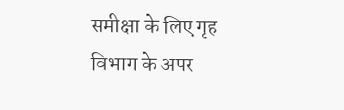समीक्षा के लिए गृह विभाग के अपर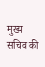मुख्य सचिव की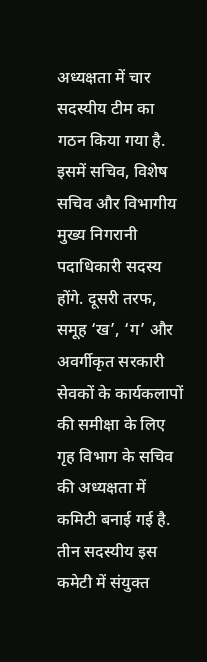अध्यक्षता में चार सदस्यीय टीम का गठन किया गया है. इसमें सचिव, विशेष सचिव और विभागीय मुख्य निगरानी पदाधिकारी सदस्य होंगे. दूसरी तरफ, समूह ‘ख’, ‘ग’ और अवर्गीकृत सरकारी सेवकों के कार्यकलापों की समीक्षा के लिए गृह विभाग के सचिव की अध्यक्षता में कमिटी बनाई गई है. तीन सदस्यीय इस कमेटी में संयुक्त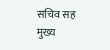सचिव सह मुख्य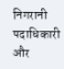निगरानी पदाधिकारी और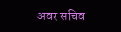अवर सचिव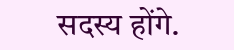सदस्य होंगे.